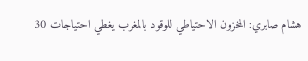هشام صابري: المخزون الاحتياطي للوقود بالمغرب يغطي احتياجات 30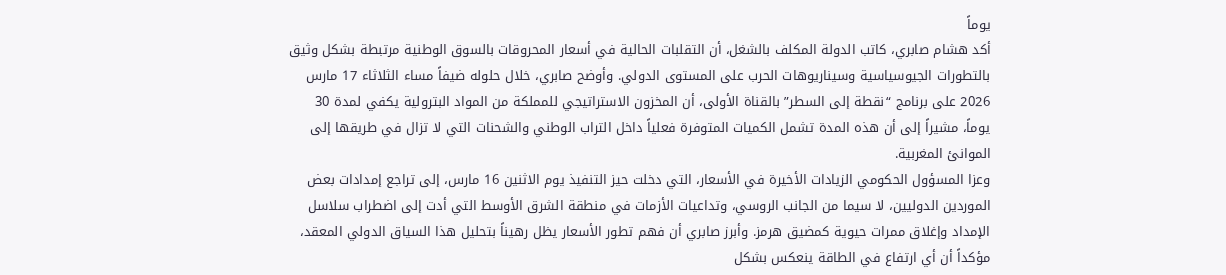يوماً
أكد هشام صابري، كاتب الدولة المكلف بالشغل، أن التقلبات الحالية في أسعار المحروقات بالسوق الوطنية مرتبطة بشكل وثيق بالتطورات الجيوسياسية وسيناريوهات الحرب على المستوى الدولي. وأوضح صابري، خلال حلوله ضيفاً مساء الثلاثاء 17 مارس 2026 على برنامج “نقطة إلى السطر” بالقناة الأولى، أن المخزون الاستراتيجي للمملكة من المواد البترولية يكفي لمدة 30 يوماً، مشيراً إلى أن هذه المدة تشمل الكميات المتوفرة فعلياً داخل التراب الوطني والشحنات التي لا تزال في طريقها إلى الموانئ المغربية.
وعزا المسؤول الحكومي الزيادات الأخيرة في الأسعار، التي دخلت حيز التنفيذ يوم الاثنين 16 مارس، إلى تراجع إمدادات بعض الموردين الدوليين، لا سيما من الجانب الروسي، وتداعيات الأزمات في منطقة الشرق الأوسط التي أدت إلى اضطراب سلاسل الإمداد وإغلاق ممرات حيوية كمضيق هرمز. وأبرز صابري أن فهم تطور الأسعار يظل رهيناً بتحليل هذا السياق الدولي المعقد، مؤكداً أن أي ارتفاع في الطاقة ينعكس بشكل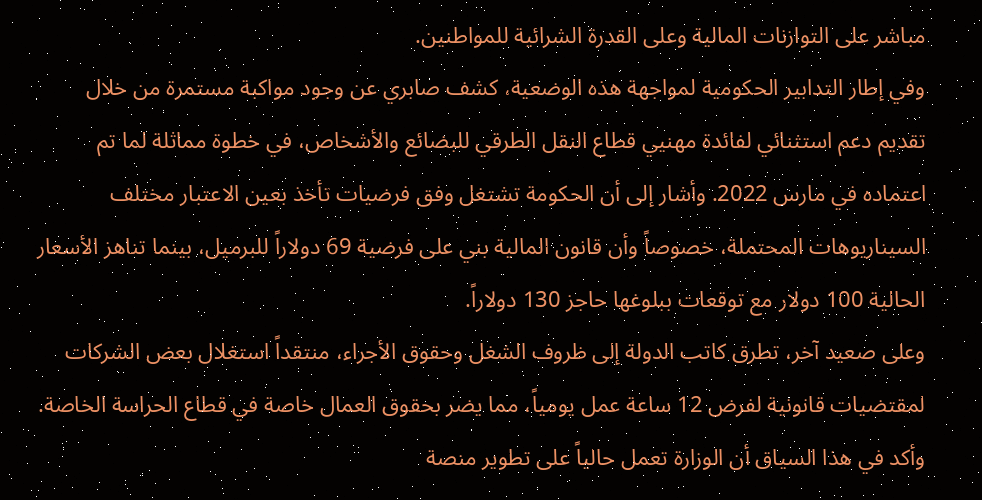مباشر على التوازنات المالية وعلى القدرة الشرائية للمواطنين.
وفي إطار التدابير الحكومية لمواجهة هذه الوضعية، كشف صابري عن وجود مواكبة مستمرة من خلال تقديم دعم استثنائي لفائدة مهنيي قطاع النقل الطرقي للبضائع والأشخاص، في خطوة مماثلة لما تم اعتماده في مارس 2022. وأشار إلى أن الحكومة تشتغل وفق فرضيات تأخذ بعين الاعتبار مختلف السيناريوهات المحتملة، خصوصاً وأن قانون المالية بني على فرضية 69 دولاراً للبرميل، بينما تناهز الأسعار الحالية 100 دولار مع توقعات ببلوغها حاجز 130 دولاراً.
وعلى صعيد آخر، تطرق كاتب الدولة إلى ظروف الشغل وحقوق الأجراء، منتقداً استغلال بعض الشركات لمقتضيات قانونية لفرض 12 ساعة عمل يومياً، مما يضر بحقوق العمال خاصة في قطاع الحراسة الخاصة. وأكد في هذا السياق أن الوزارة تعمل حالياً على تطوير منصة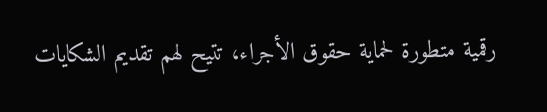رقمية متطورة لحماية حقوق الأجراء، تتيح لهم تقديم الشكايات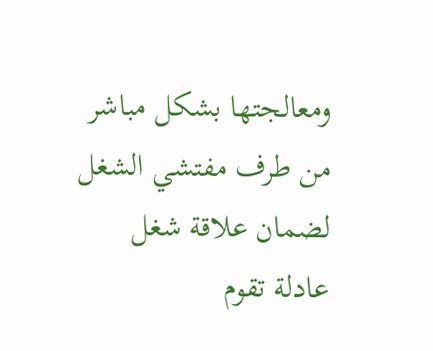ومعالجتها بشكل مباشر من طرف مفتشي الشغل لضمان علاقة شغل عادلة تقوم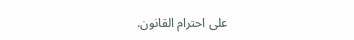على احترام القانون.